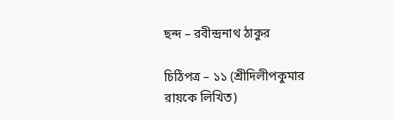ছন্দ – রবীন্দ্রনাথ ঠাকুর

চিঠিপত্র – ১১ (শ্রীদিলীপকুমার রায়কে লিখিত)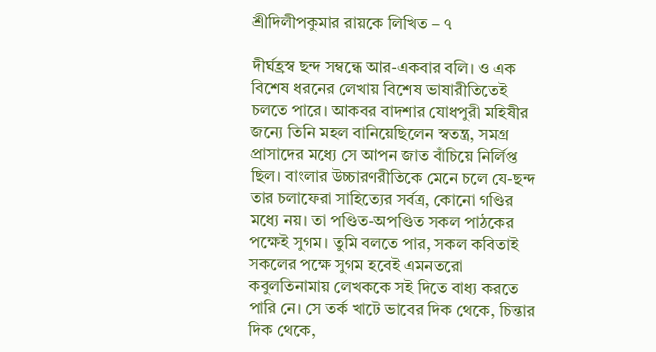শ্রীদিলীপকুমার রায়কে লিখিত – ৭

দীর্ঘহ্রস্ব ছন্দ সম্বন্ধে আর-একবার বলি। ও এক বিশেষ ধরনের লেখায় বিশেষ ভাষারীতিতেই চলতে পারে। আকবর বাদশার যোধপুরী মহিষীর জন্যে তিনি মহল বানিয়েছিলেন স্বতন্ত্র, সমগ্র প্রাসাদের মধ্যে সে আপন জাত বাঁচিয়ে নির্লিপ্ত ছিল। বাংলার উচ্চারণরীতিকে মেনে চলে যে-ছন্দ তার চলাফেরা সাহিত্যের সর্বত্র, কোনো গণ্ডির মধ্যে নয়। তা পণ্ডিত-অপণ্ডিত সকল পাঠকের পক্ষেই সুগম। তুমি বলতে পার, সকল কবিতাই সকলের পক্ষে সুগম হবেই এমনতরো কবুলতিনামায় লেখককে সই দিতে বাধ্য করতে পারি নে। সে তর্ক খাটে ভাবের দিক থেকে, চিন্তার দিক থেকে,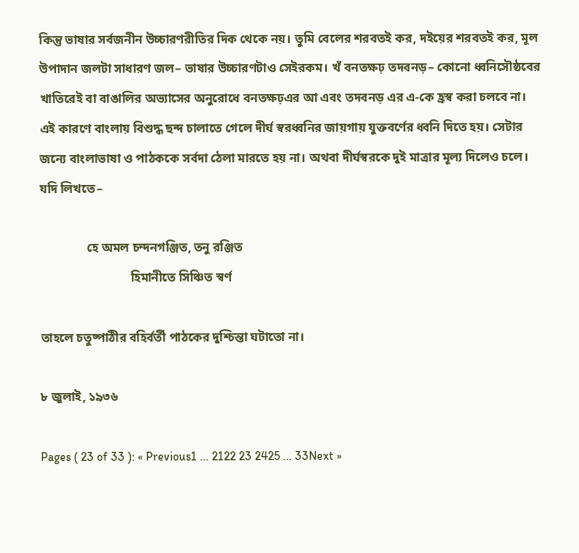কিন্তু ভাষার সর্বজনীন উচ্চারণরীতির দিক থেকে নয়। তুমি বেলের শরবতই কর, দইয়ের শরবতই কর, মূল উপাদান জলটা সাধারণ জল– ভাষার উচ্চারণটাও সেইরকম। খঁ বনতক্ষঢ় তদবনড়– কোনো ধ্বনিসৌষ্ঠবের খাতিরেই বা বাঙালির অভ্যাসের অনুরোধে বনতক্ষঢ়এর আ এবং তদবনড় এর এ-কে হ্রস্ব করা চলবে না। এই কারণে বাংলায় বিশুদ্ধ ছন্দ চালাতে গেলে দীর্ঘ স্বরধ্বনির জায়গায় যুক্তবর্ণের ধ্বনি দিতে হয়। সেটার জন্যে বাংলাভাষা ও পাঠককে সর্বদা ঠেলা মারতে হয় না। অথবা দীর্ঘস্বরকে দুই মাত্রার মূল্য দিলেও চলে। যদি লিখতে–

               হে অমল চন্দনগঞ্জিত, তনু রঞ্জিত
                             হিমানীতে সিঞ্চিত স্বর্ণ

তাহলে চতুষ্পাঠীর বহির্বর্তী পাঠকের দুশ্চিন্তা ঘটাতো না।

৮ জুলাই, ১৯৩৬

Pages ( 23 of 33 ): « Previous1 ... 2122 23 2425 ... 33Next »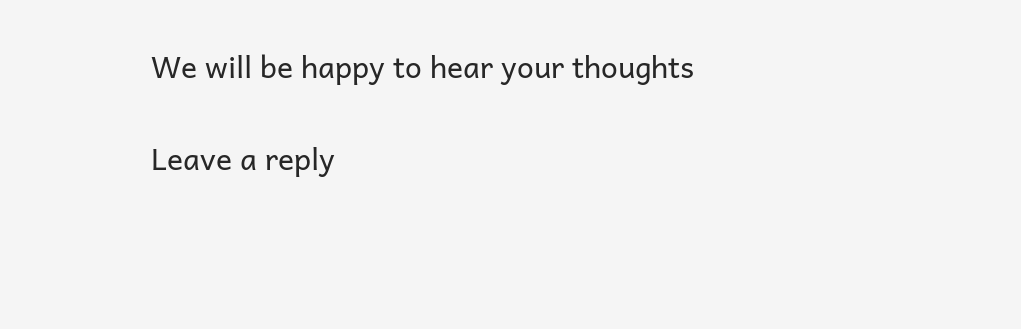We will be happy to hear your thoughts

Leave a reply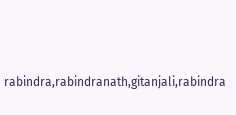rabindra,rabindranath,gitanjali,rabindra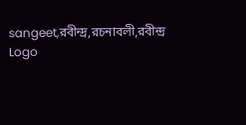sangeet,রবীন্দ্র,রচনাবলী,রবীন্দ্র
Logo